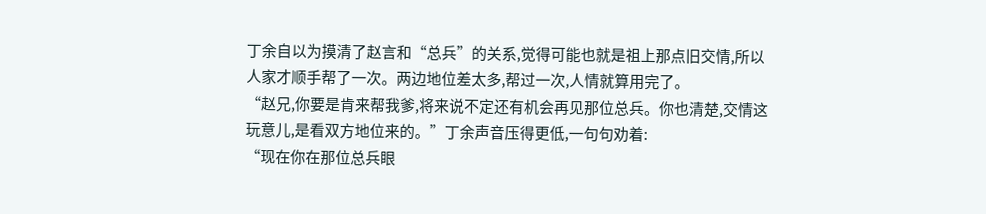丁余自以为摸清了赵言和“总兵”的关系,觉得可能也就是祖上那点旧交情,所以人家才顺手帮了一次。两边地位差太多,帮过一次,人情就算用完了。
“赵兄,你要是肯来帮我爹,将来说不定还有机会再见那位总兵。你也清楚,交情这玩意儿,是看双方地位来的。”丁余声音压得更低,一句句劝着:
“现在你在那位总兵眼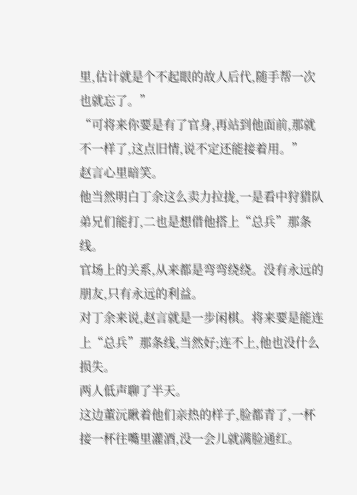里,估计就是个不起眼的故人后代,随手帮一次也就忘了。”
“可将来你要是有了官身,再站到他面前,那就不一样了,这点旧情,说不定还能接着用。”
赵言心里暗笑。
他当然明白丁余这么卖力拉拢,一是看中狩猎队弟兄们能打,二也是想借他搭上“总兵”那条线。
官场上的关系,从来都是弯弯绕绕。没有永远的朋友,只有永远的利益。
对丁余来说,赵言就是一步闲棋。将来要是能连上“总兵”那条线,当然好;连不上,他也没什么损失。
两人低声聊了半天。
这边董沅瞅着他们亲热的样子,脸都青了,一杯接一杯往嘴里灌酒,没一会儿就满脸通红。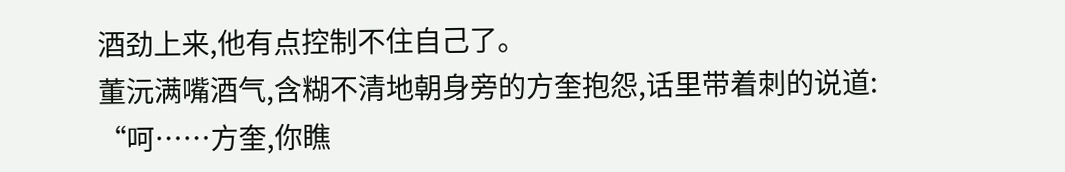酒劲上来,他有点控制不住自己了。
董沅满嘴酒气,含糊不清地朝身旁的方奎抱怨,话里带着刺的说道:
“呵……方奎,你瞧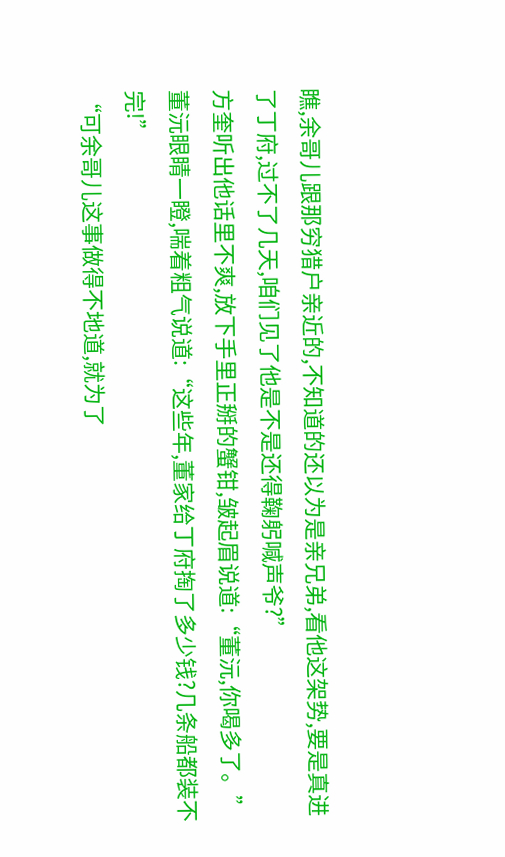瞧,余哥儿跟那穷猎户亲近的,不知道的还以为是亲兄弟,看他这架势,要是真进了丁府,过不了几天,咱们见了他是不是还得鞠躬喊声爷?”
方奎听出他话里不爽,放下手里正掰的蟹钳,皱起眉说道:“董沅,你喝多了。”
董沅眼睛一瞪,喘着粗气说道:“这些年,董家给丁府掏了多少钱?几条船都装不完!”
“可余哥儿这事做得不地道,就为了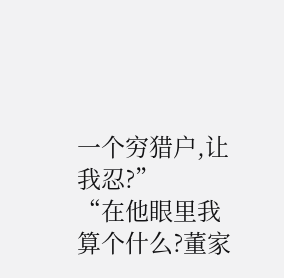一个穷猎户,让我忍?”
“在他眼里我算个什么?董家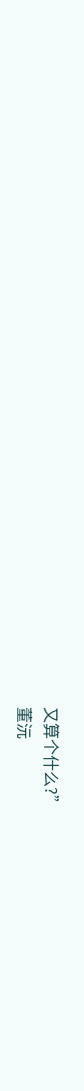又算个什么?”
董沅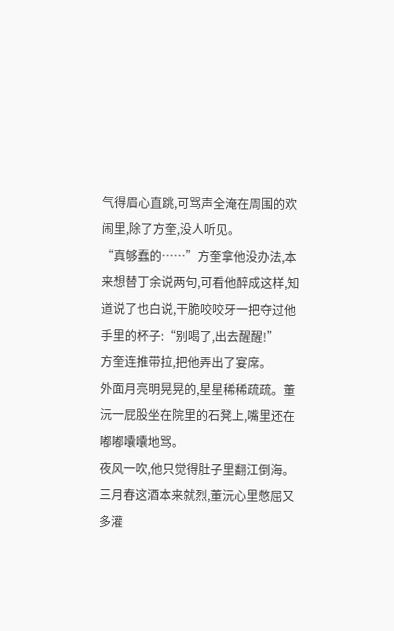气得眉心直跳,可骂声全淹在周围的欢闹里,除了方奎,没人听见。
“真够蠢的……”方奎拿他没办法,本来想替丁余说两句,可看他醉成这样,知道说了也白说,干脆咬咬牙一把夺过他手里的杯子:“别喝了,出去醒醒!”
方奎连推带拉,把他弄出了宴席。
外面月亮明晃晃的,星星稀稀疏疏。董沅一屁股坐在院里的石凳上,嘴里还在嘟嘟囔囔地骂。
夜风一吹,他只觉得肚子里翻江倒海。
三月春这酒本来就烈,董沅心里憋屈又多灌